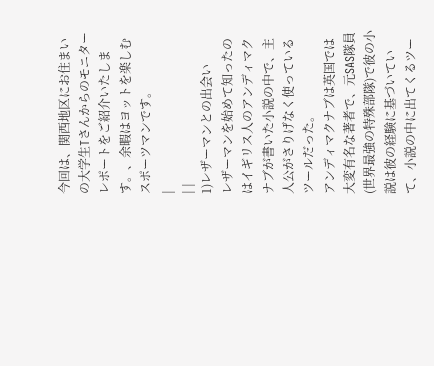今回は、関西地区にお住まいの大学生Tさんからのモニターレポートをご紹介いたします。、余暇はヨットを楽しむスポーツマンです。
|
| |
1)レザーマンとの出会い
レザーマンを始めて知ったのはイギリス人のアンディマクナブが書いた小説の中で、主人公がさりげなく使っているツールだった。
アンディマクナブは英国では大変有名な著者で、元SAS隊員(世界最強の特殊部隊)で彼の小説は彼の経験に基づいていて、小説の中に出てくるツー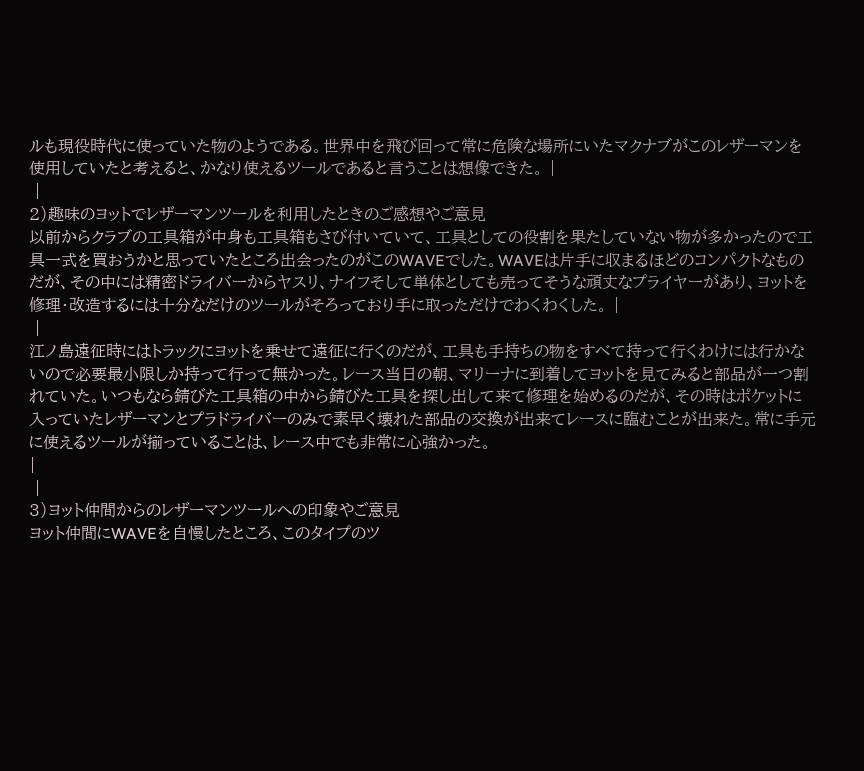ルも現役時代に使っていた物のようである。世界中を飛び回って常に危険な場所にいたマクナブがこのレザーマンを使用していたと考えると、かなり使えるツールであると言うことは想像できた。 |
 |
2)趣味のヨットでレザーマンツールを利用したときのご感想やご意見
以前からクラブの工具箱が中身も工具箱もさび付いていて、工具としての役割を果たしていない物が多かったので工具一式を買おうかと思っていたところ出会ったのがこのWAVEでした。WAVEは片手に収まるほどのコンパクトなものだが、その中には精密ドライバーからヤスリ、ナイフそして単体としても売ってそうな頑丈なプライヤーがあり、ヨットを修理・改造するには十分なだけのツールがそろっており手に取っただけでわくわくした。 |
 |
江ノ島遠征時にはトラックにヨットを乗せて遠征に行くのだが、工具も手持ちの物をすべて持って行くわけには行かないので必要最小限しか持って行って無かった。レース当日の朝、マリーナに到着してヨットを見てみると部品が一つ割れていた。いつもなら錆びた工具箱の中から錆びた工具を探し出して来て修理を始めるのだが、その時はポケットに入っていたレザーマンとプラドライバーのみで素早く壊れた部品の交換が出来てレースに臨むことが出来た。常に手元に使えるツールが揃っていることは、レース中でも非常に心強かった。
|
 |
3)ヨット仲間からのレザーマンツールへの印象やご意見
ヨット仲間にWAVEを自慢したところ、このタイプのツ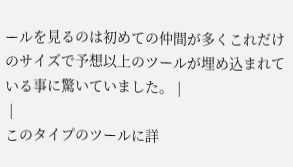ールを見るのは初めての仲間が多くこれだけのサイズで予想以上のツールが埋め込まれている事に驚いていました。 |
 |
このタイプのツールに詳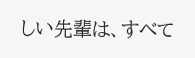しい先輩は、すべて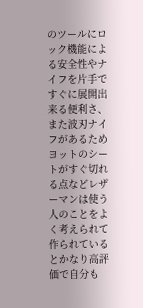のツールにロック機能による安全性やナイフを片手ですぐに展開出来る便利さ、また波刃ナイフがあるためヨットのシートがすぐ切れる点などレザーマンは使う人のことをよく考えられて作られているとかなり高評価で自分も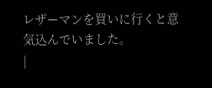レザーマンを買いに行くと意気込んでいました。
|